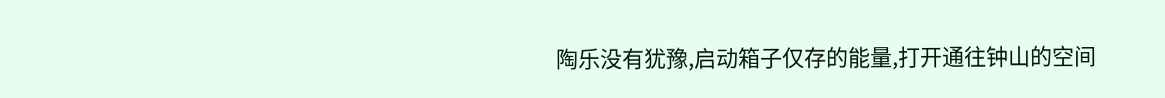陶乐没有犹豫,启动箱子仅存的能量,打开通往钟山的空间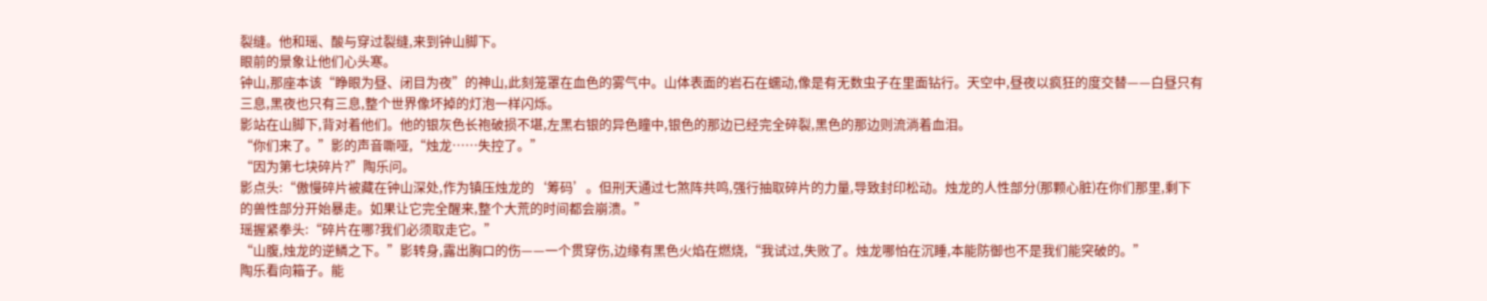裂缝。他和瑶、酸与穿过裂缝,来到钟山脚下。
眼前的景象让他们心头寒。
钟山,那座本该“睁眼为昼、闭目为夜”的神山,此刻笼罩在血色的雾气中。山体表面的岩石在蠕动,像是有无数虫子在里面钻行。天空中,昼夜以疯狂的度交替——白昼只有三息,黑夜也只有三息,整个世界像坏掉的灯泡一样闪烁。
影站在山脚下,背对着他们。他的银灰色长袍破损不堪,左黑右银的异色瞳中,银色的那边已经完全碎裂,黑色的那边则流淌着血泪。
“你们来了。”影的声音嘶哑,“烛龙……失控了。”
“因为第七块碎片?”陶乐问。
影点头:“傲慢碎片被藏在钟山深处,作为镇压烛龙的‘筹码’。但刑天通过七煞阵共鸣,强行抽取碎片的力量,导致封印松动。烛龙的人性部分(那颗心脏)在你们那里,剩下的兽性部分开始暴走。如果让它完全醒来,整个大荒的时间都会崩溃。”
瑶握紧拳头:“碎片在哪?我们必须取走它。”
“山腹,烛龙的逆鳞之下。”影转身,露出胸口的伤——一个贯穿伤,边缘有黑色火焰在燃烧,“我试过,失败了。烛龙哪怕在沉睡,本能防御也不是我们能突破的。”
陶乐看向箱子。能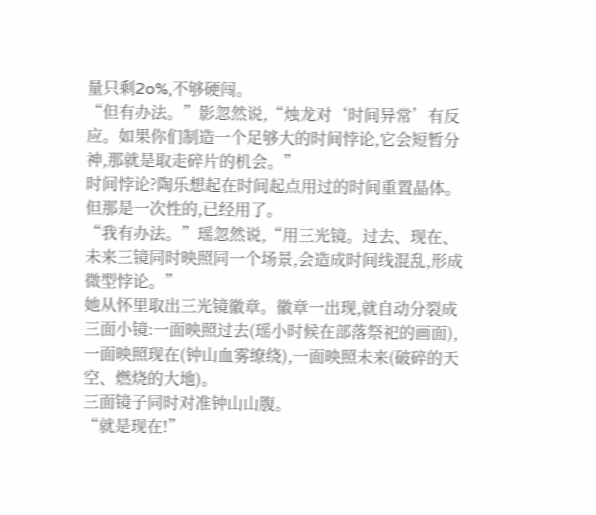量只剩2o%,不够硬闯。
“但有办法。”影忽然说,“烛龙对‘时间异常’有反应。如果你们制造一个足够大的时间悖论,它会短暂分神,那就是取走碎片的机会。”
时间悖论?陶乐想起在时间起点用过的时间重置晶体。但那是一次性的,已经用了。
“我有办法。”瑶忽然说,“用三光镜。过去、现在、未来三镜同时映照同一个场景,会造成时间线混乱,形成微型悖论。”
她从怀里取出三光镜徽章。徽章一出现,就自动分裂成三面小镜:一面映照过去(瑶小时候在部落祭祀的画面),一面映照现在(钟山血雾缭绕),一面映照未来(破碎的天空、燃烧的大地)。
三面镜子同时对准钟山山腹。
“就是现在!”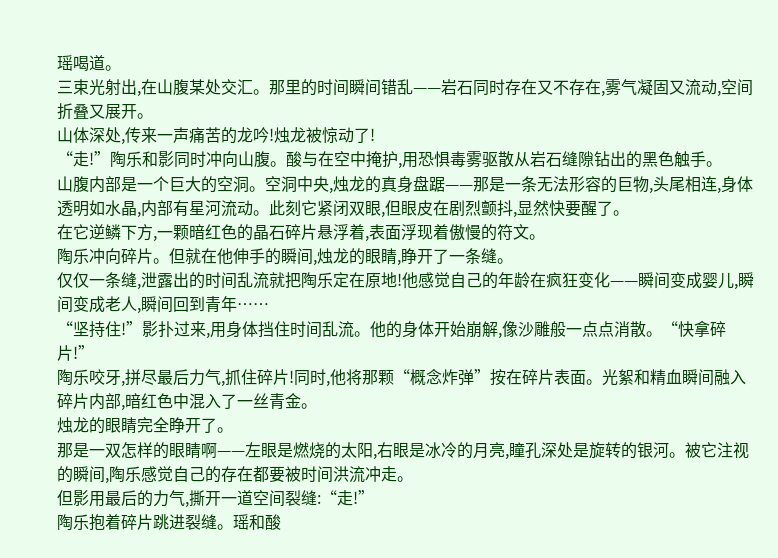瑶喝道。
三束光射出,在山腹某处交汇。那里的时间瞬间错乱——岩石同时存在又不存在,雾气凝固又流动,空间折叠又展开。
山体深处,传来一声痛苦的龙吟!烛龙被惊动了!
“走!”陶乐和影同时冲向山腹。酸与在空中掩护,用恐惧毒雾驱散从岩石缝隙钻出的黑色触手。
山腹内部是一个巨大的空洞。空洞中央,烛龙的真身盘踞——那是一条无法形容的巨物,头尾相连,身体透明如水晶,内部有星河流动。此刻它紧闭双眼,但眼皮在剧烈颤抖,显然快要醒了。
在它逆鳞下方,一颗暗红色的晶石碎片悬浮着,表面浮现着傲慢的符文。
陶乐冲向碎片。但就在他伸手的瞬间,烛龙的眼睛,睁开了一条缝。
仅仅一条缝,泄露出的时间乱流就把陶乐定在原地!他感觉自己的年龄在疯狂变化——瞬间变成婴儿,瞬间变成老人,瞬间回到青年……
“坚持住!”影扑过来,用身体挡住时间乱流。他的身体开始崩解,像沙雕般一点点消散。“快拿碎片!”
陶乐咬牙,拼尽最后力气,抓住碎片!同时,他将那颗“概念炸弹”按在碎片表面。光絮和精血瞬间融入碎片内部,暗红色中混入了一丝青金。
烛龙的眼睛完全睁开了。
那是一双怎样的眼睛啊——左眼是燃烧的太阳,右眼是冰冷的月亮,瞳孔深处是旋转的银河。被它注视的瞬间,陶乐感觉自己的存在都要被时间洪流冲走。
但影用最后的力气,撕开一道空间裂缝:“走!”
陶乐抱着碎片跳进裂缝。瑶和酸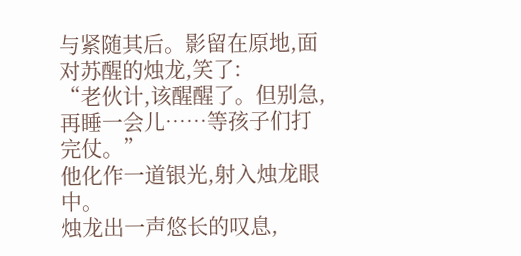与紧随其后。影留在原地,面对苏醒的烛龙,笑了:
“老伙计,该醒醒了。但别急,再睡一会儿……等孩子们打完仗。”
他化作一道银光,射入烛龙眼中。
烛龙出一声悠长的叹息,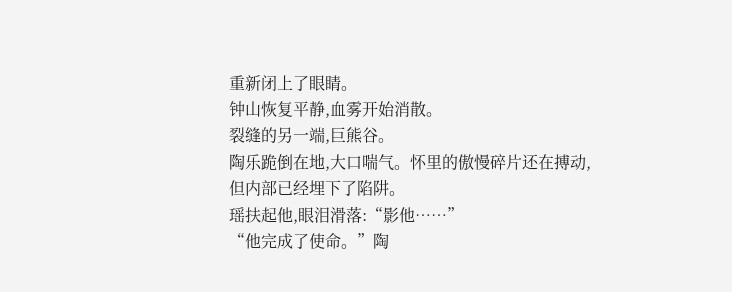重新闭上了眼睛。
钟山恢复平静,血雾开始消散。
裂缝的另一端,巨熊谷。
陶乐跪倒在地,大口喘气。怀里的傲慢碎片还在搏动,但内部已经埋下了陷阱。
瑶扶起他,眼泪滑落:“影他……”
“他完成了使命。”陶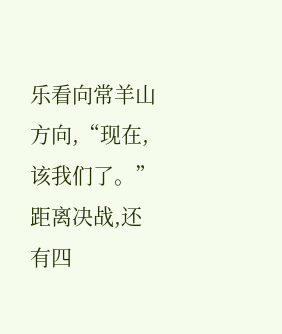乐看向常羊山方向,“现在,该我们了。”
距离决战,还有四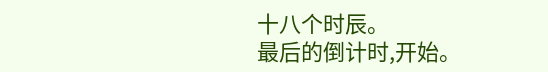十八个时辰。
最后的倒计时,开始。